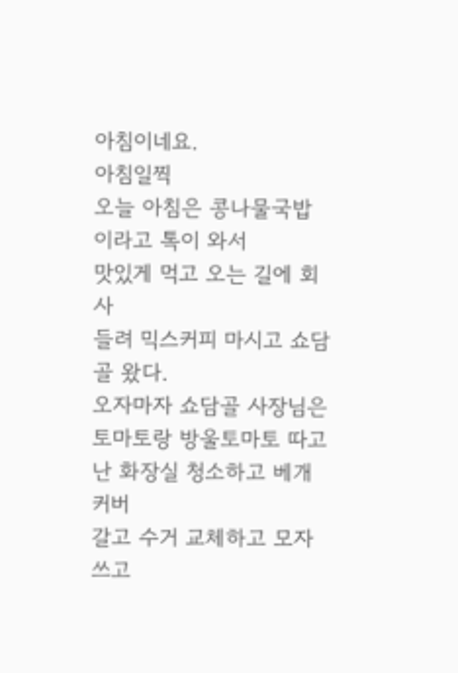아침이네요.
아침일찍
오늘 아침은 콩나물국밥
이라고 톡이 와서
맛있게 먹고 오는 길에 회사
들려 믹스커피 마시고 쇼담골 왔다.
오자마자 쇼담골 사장님은
토마토랑 방울토마토 따고
난 화장실 청소하고 베개 커버
갈고 수거 교체하고 모자쓰고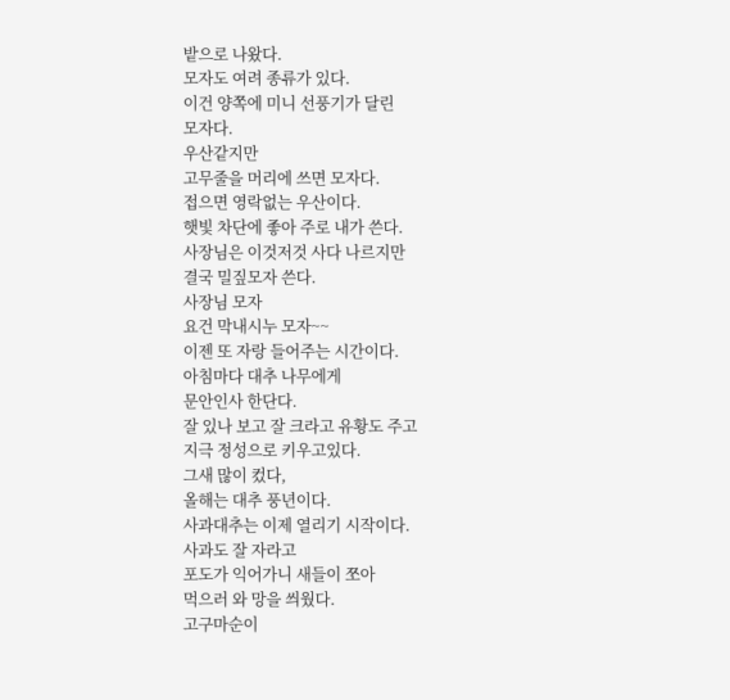밭으로 나왔다.
모자도 여려 종류가 있다.
이건 양쪽에 미니 선풍기가 달린
모자다.
우산같지만
고무줄을 머리에 쓰면 모자다.
접으면 영락없는 우산이다.
햇빛 차단에 좋아 주로 내가 쓴다.
사장님은 이것저것 사다 나르지만
결국 밀짚모자 쓴다.
사장님 모자
요건 막내시누 모자~~
이젠 또 자랑 들어주는 시간이다.
아침마다 대추 나무에게
문안인사 한단다.
잘 있나 보고 잘 크라고 유황도 주고
지극 정성으로 키우고있다.
그새 많이 컸다,
올해는 대추 풍년이다.
사과대추는 이제 열리기 시작이다.
사과도 잘 자라고
포도가 익어가니 새들이 쪼아
먹으러 와 망을 씌웠다.
고구마순이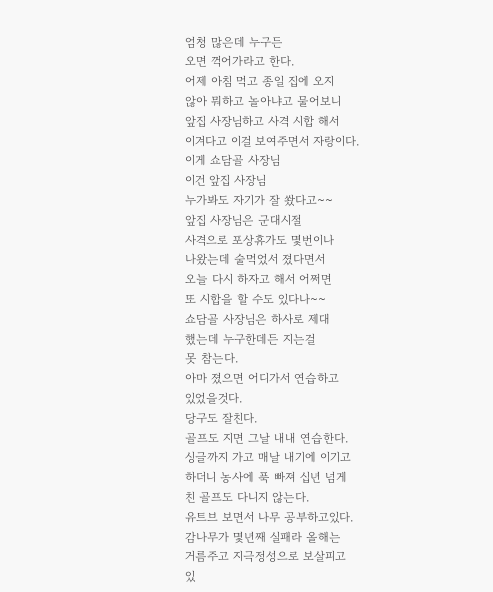엄청 많은데 누구든
오면 꺽어가라고 한다.
어제 아침 먹고 종일 집에 오지
않아 뭐하고 놀아냐고 물어보니
앞집 사장님하고 사격 시합 해서
이겨다고 이걸 보여주면서 자랑이다.
이게 쇼담골 사장님
이건 앞집 사장님
누가봐도 자기가 잘 쐈다고~~
앞집 사장님은 군대시절
사격으로 포상휴가도 몇번이나
나왔는데 술먹었서 졌다면서
오늘 다시 하자고 해서 어쩌면
또 시합을 할 수도 있다나~~
쇼담골 사장님은 하사로 제대
했는데 누구한데든 지는걸
못 참는다.
아마 졌으면 어디가서 연습하고
있었을것다.
당구도 잘친다.
골프도 지면 그날 내내 연습한다.
싱글까지 가고 매날 내기에 이기고
하더니 농사에 푹 빠져 십년 넘게
친 골프도 다니지 않는다.
유트브 보면서 나무 공부하고있다.
감나무가 몇년째 실패라 올해는
거름주고 지극정성으로 보살피고
있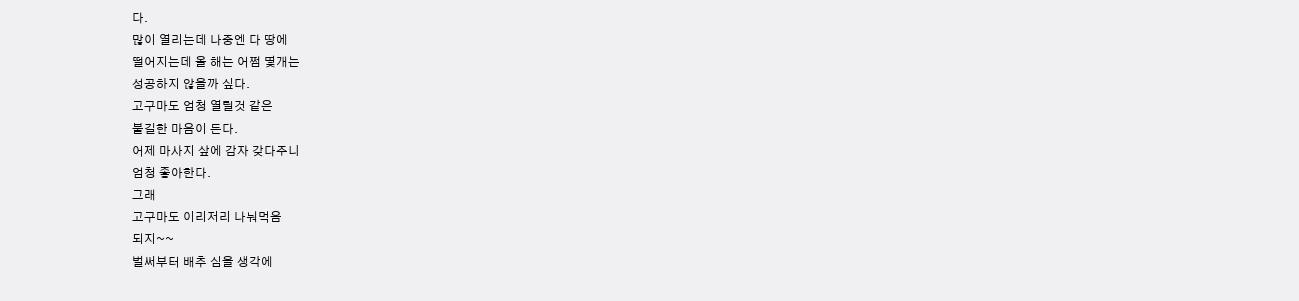다.
많이 열리는데 나중엔 다 땅에
떨어지는데 올 해는 어쩜 몇개는
성공하지 않을까 싶다.
고구마도 엄청 열릴것 같은
불길한 마음이 든다.
어제 마사지 샆에 감자 갖다주니
엄청 좋아한다.
그래
고구마도 이리저리 나눠먹음
되지~~
벌써부터 배추 심을 생각에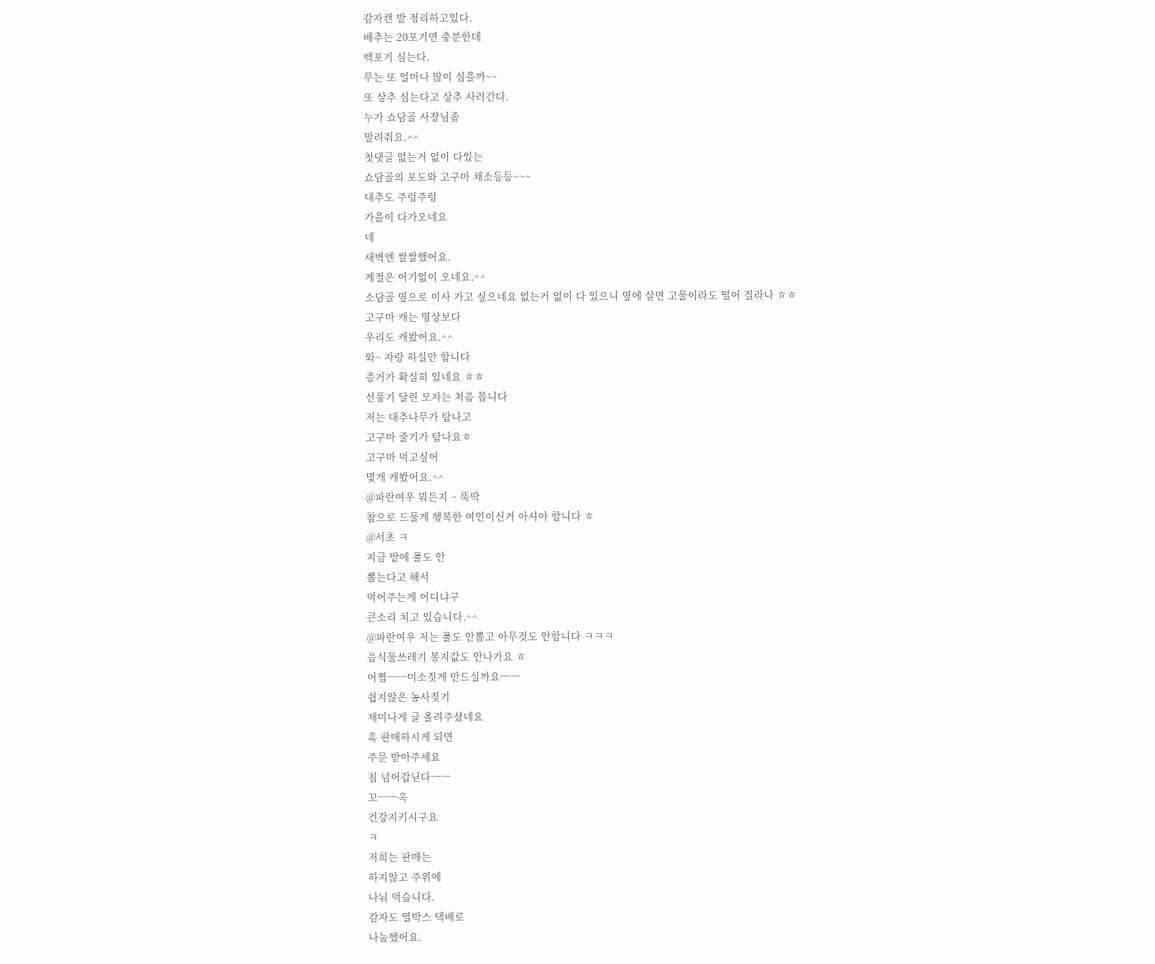감자캔 밭 정리하고있다.
배추는 20포기면 충분한데
백포기 심는다.
무는 또 얼마나 많이 심을까~~
또 상추 심는다고 상추 사러간다.
누가 쇼담골 사장님좀
말려줘요.^^
첫댓글 없는거 없이 다있는
쇼담골의 포도와 고구마 채소등등~~~
대추도 주렁주렁
가을이 다가오네요
네
새벽엔 쌀쌀했어요.
계절은 어기없이 오네요.^^
소담골 옆으로 이사 가고 싶으네요 없는거 없이 다 있으니 옆에 살면 고물이라도 떨어 질라나 ㅎㅎ
고구마 캐는 영상보다
우리도 캐봤어요.^^
와~ 자랑 하실만 합니다
증거가 확실히 있네요 ㅎㅎ
선풍기 달린 모자는 처음 봅니다
저는 대추나무가 탐나고
고구마 줄기가 탐나요ㅎ
고구마 먹고싶어
몇개 캐봤어요.^^
@파란여우 뭐든지 ~ 뚝딱
참으로 드물게 행복한 여인이신거 아셔야 합니다 ㅎ
@서초 ㅋ
지금 밭에 풀도 안
뽑는다고 해서
먹어주는게 어디냐구
큰소리 치고 있습니다.^^
@파란여우 저는 풀도 안뽑고 아무것도 안합니다 ㅋㅋㅋ
음식물쓰레기 봉지값도 안나가요 ㅎ
어쩜ㅡㅡ미소짖게 만드실까요ㅡㅡ
쉽지않은 농사짖기
재미나게 글 올려주셨네요
혹 판매하시게 되면
주문 받아주세요
침 넘어갑닏다ㅡㅡ
꼬ㅡㅡ옥
건강지키시구요
ㅋ
저희는 판매는
하지않고 주위에
나눠 먹습니다.
감자도 열박스 택배로
나눔했어요.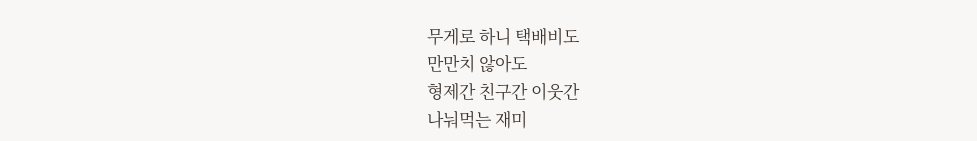무게로 하니 택배비도
만만치 않아도
형제간 친구간 이웃간
나눠먹는 재미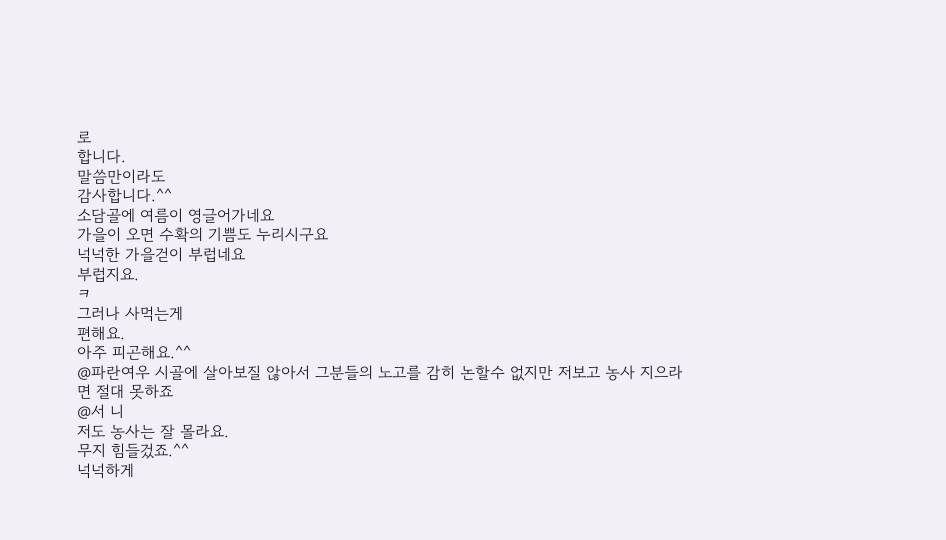로
합니다.
말씀만이라도
감사합니다.^^
소담골에 여름이 영글어가네요
가을이 오면 수확의 기쁨도 누리시구요
넉넉한 가을걷이 부럽네요
부럽지요.
ㅋ
그러나 사먹는게
편해요.
아주 피곤해요.^^
@파란여우 시골에 살아보질 않아서 그분들의 노고를 감히 논할수 없지만 저보고 농사 지으라면 절대 못하죠
@서 니
저도 농사는 잘 몰라요.
무지 힘들겄죠.^^
넉넉하게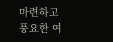마련하고
풍요한 여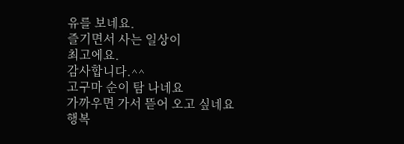유를 보네요.
즐기면서 사는 일상이
최고에요.
감사합니다.^^
고구마 순이 탐 나네요
가까우면 가서 뜯어 오고 싶네요
행복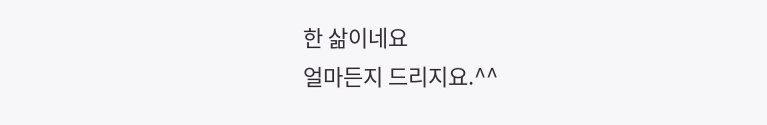한 삶이네요
얼마든지 드리지요.^^